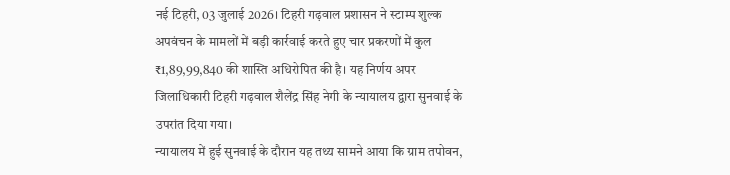नई टिहरी, 03 जुलाई 2026। टिहरी गढ़वाल प्रशासन ने स्टाम्प शुल्क अपवंचन के मामलों में बड़ी कार्रवाई करते हुए चार प्रकरणों में कुल ₹1,89,99,840 की शास्ति अधिरोपित की है। यह निर्णय अपर जिलाधिकारी टिहरी गढ़वाल शैलेंद्र सिंह नेगी के न्यायालय द्वारा सुनवाई के उपरांत दिया गया।
न्यायालय में हुई सुनवाई के दौरान यह तथ्य सामने आया कि ग्राम तपोवन,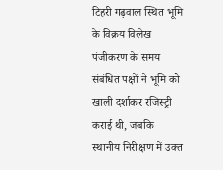टिहरी गढ़वाल स्थित भूमि के विक्रय विलेख पंजीकरण के समय संबंधित पक्षों ने भूमि को खाली दर्शाकर रजिस्ट्री कराई थी, जबकि स्थानीय निरीक्षण में उक्त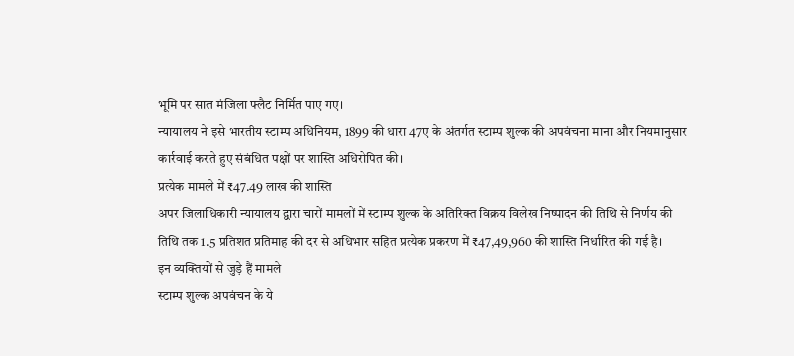भूमि पर सात मंजिला फ्लैट निर्मित पाए गए।
न्यायालय ने इसे भारतीय स्टाम्प अधिनियम, 1899 की धारा 47ए के अंतर्गत स्टाम्प शुल्क की अपवंचना माना और नियमानुसार कार्रवाई करते हुए संबंधित पक्षों पर शास्ति अधिरोपित की।
प्रत्येक मामले में ₹47.49 लाख की शास्ति
अपर जिलाधिकारी न्यायालय द्वारा चारों मामलों में स्टाम्प शुल्क के अतिरिक्त विक्रय विलेख निष्पादन की तिथि से निर्णय की तिथि तक 1.5 प्रतिशत प्रतिमाह की दर से अधिभार सहित प्रत्येक प्रकरण में ₹47,49,960 की शास्ति निर्धारित की गई है।
इन व्यक्तियों से जुड़े हैं मामले
स्टाम्प शुल्क अपवंचन के ये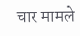चार मामले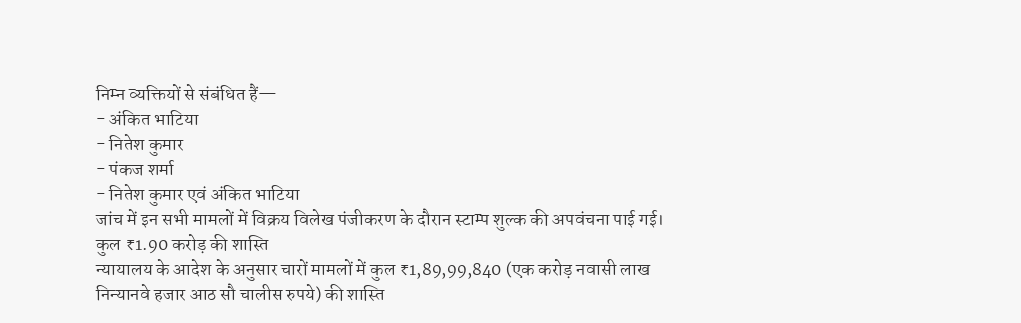निम्न व्यक्तियों से संबंधित हैं—
- अंकित भाटिया
- नितेश कुमार
- पंकज शर्मा
- नितेश कुमार एवं अंकित भाटिया
जांच में इन सभी मामलों में विक्रय विलेख पंजीकरण के दौरान स्टाम्प शुल्क की अपवंचना पाई गई।
कुल ₹1.90 करोड़ की शास्ति
न्यायालय के आदेश के अनुसार चारों मामलों में कुल ₹1,89,99,840 (एक करोड़ नवासी लाख निन्यानवे हजार आठ सौ चालीस रुपये) की शास्ति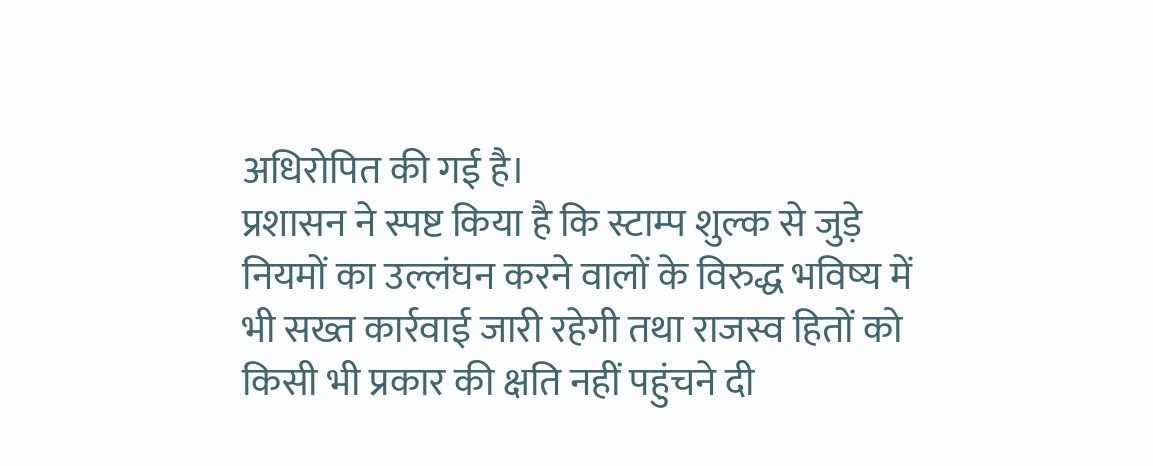अधिरोपित की गई है।
प्रशासन ने स्पष्ट किया है कि स्टाम्प शुल्क से जुड़े नियमों का उल्लंघन करने वालों के विरुद्ध भविष्य में भी सख्त कार्रवाई जारी रहेगी तथा राजस्व हितों को किसी भी प्रकार की क्षति नहीं पहुंचने दी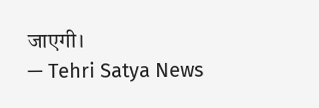जाएगी।
— Tehri Satya News